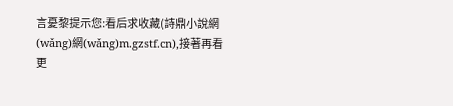言憂黎提示您:看后求收藏(詩鼎小說網(wǎng)網(wǎng)m.gzstf.cn),接著再看更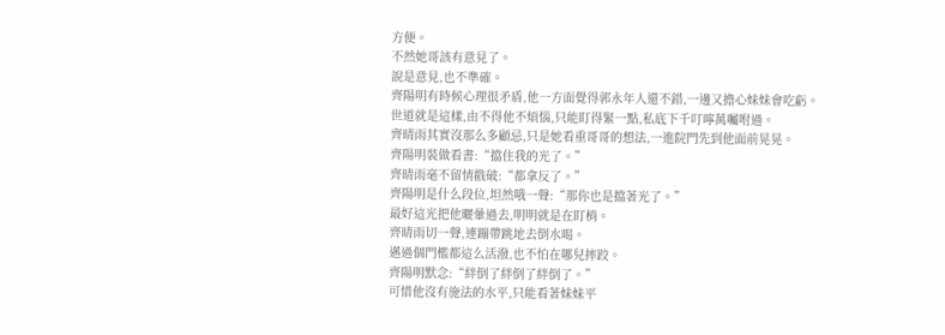方便。
不然她哥該有意見了。
說是意見,也不準確。
齊陽明有時候心理很矛盾,他一方面覺得郭永年人還不錯,一邊又擔心妹妹會吃虧。
世道就是這樣,由不得他不煩惱,只能盯得緊一點,私底下千叮嚀萬囑咐過。
齊晴雨其實沒那么多顧忌,只是她看重哥哥的想法,一進院門先到他面前晃晃。
齊陽明裝做看書:“擋住我的光了。”
齊晴雨毫不留情戳破:“都拿反了。”
齊陽明是什么段位,坦然哦一聲:“那你也是擋著光了。”
最好這光把他曬暈過去,明明就是在盯梢。
齊晴雨切一聲,連蹦帶跳地去倒水喝。
邁過個門檻都這么活潑,也不怕在哪兒摔跤。
齊陽明默念:“絆倒了絆倒了絆倒了。”
可惜他沒有施法的水平,只能看著妹妹平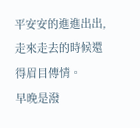平安安的進進出出,走來走去的時候還得眉目傳情。
早晚是潑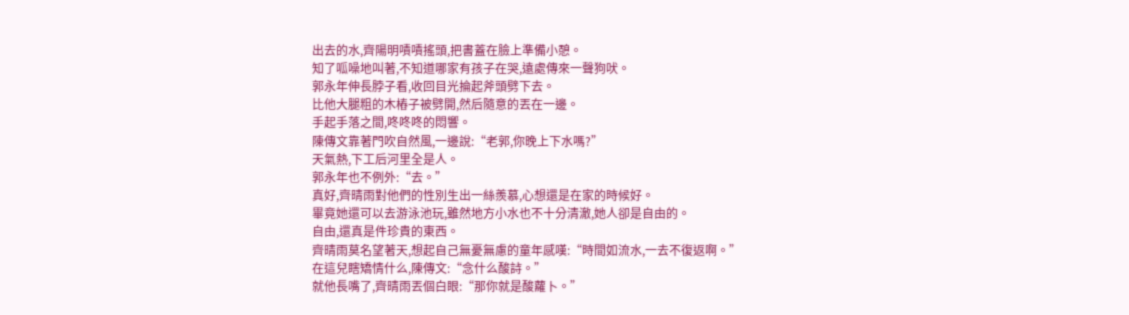出去的水,齊陽明嘖嘖搖頭,把書蓋在臉上準備小憩。
知了呱噪地叫著,不知道哪家有孩子在哭,遠處傳來一聲狗吠。
郭永年伸長脖子看,收回目光掄起斧頭劈下去。
比他大腿粗的木樁子被劈開,然后隨意的丟在一邊。
手起手落之間,咚咚咚的悶響。
陳傳文靠著門吹自然風,一邊說:“老郭,你晚上下水嗎?”
天氣熱,下工后河里全是人。
郭永年也不例外:“去。”
真好,齊晴雨對他們的性別生出一絲羨慕,心想還是在家的時候好。
畢竟她還可以去游泳池玩,雖然地方小水也不十分清澈,她人卻是自由的。
自由,還真是件珍貴的東西。
齊晴雨莫名望著天,想起自己無憂無慮的童年感嘆:“時間如流水,一去不復返啊。”
在這兒瞎矯情什么,陳傳文:“念什么酸詩。”
就他長嘴了,齊晴雨丟個白眼:“那你就是酸蘿卜。”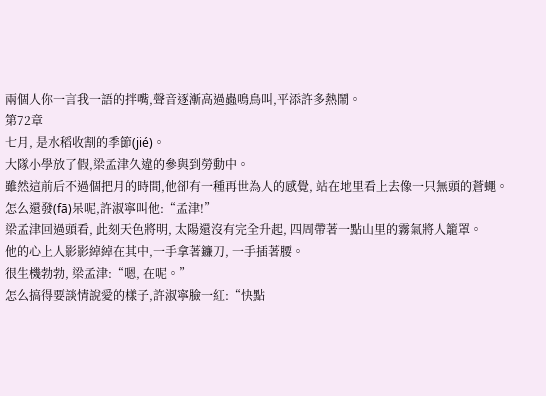兩個人你一言我一語的拌嘴,聲音逐漸高過蟲鳴鳥叫,平添許多熱鬧。
第72章
七月, 是水稻收割的季節(jié)。
大隊小學放了假,梁孟津久違的參與到勞動中。
雖然這前后不過個把月的時間,他卻有一種再世為人的感覺, 站在地里看上去像一只無頭的蒼蠅。
怎么還發(fā)呆呢,許淑寧叫他:“孟津!”
梁孟津回過頭看, 此刻天色將明, 太陽還沒有完全升起, 四周帶著一點山里的霧氣將人籠罩。
他的心上人影影綽綽在其中,一手拿著鐮刀, 一手插著腰。
很生機勃勃, 梁孟津:“嗯, 在呢。”
怎么搞得要談情說愛的樣子,許淑寧臉一紅:“快點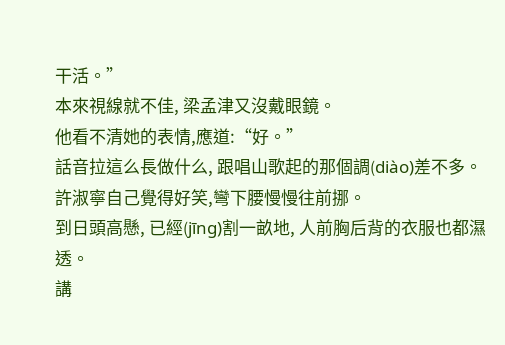干活。”
本來視線就不佳, 梁孟津又沒戴眼鏡。
他看不清她的表情,應道:“好。”
話音拉這么長做什么, 跟唱山歌起的那個調(diào)差不多。
許淑寧自己覺得好笑,彎下腰慢慢往前挪。
到日頭高懸, 已經(jīng)割一畝地, 人前胸后背的衣服也都濕透。
講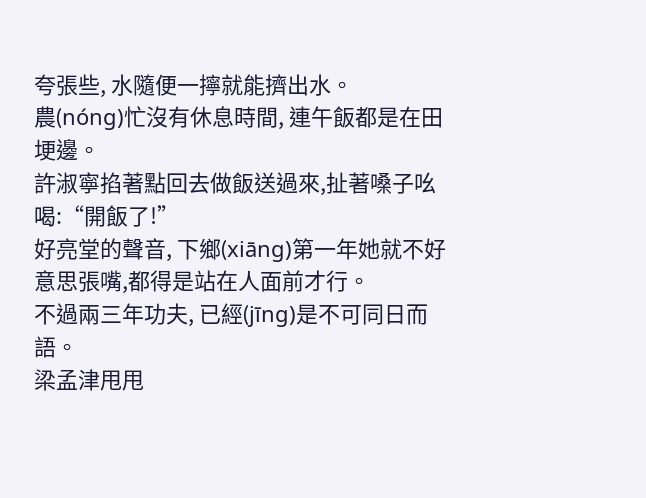夸張些, 水隨便一擰就能擠出水。
農(nóng)忙沒有休息時間, 連午飯都是在田埂邊。
許淑寧掐著點回去做飯送過來,扯著嗓子吆喝:“開飯了!”
好亮堂的聲音, 下鄉(xiāng)第一年她就不好意思張嘴,都得是站在人面前才行。
不過兩三年功夫, 已經(jīng)是不可同日而語。
梁孟津甩甩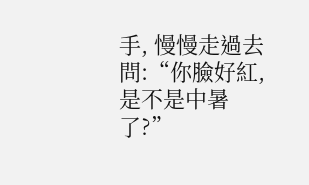手, 慢慢走過去問:“你臉好紅,是不是中暑了?”